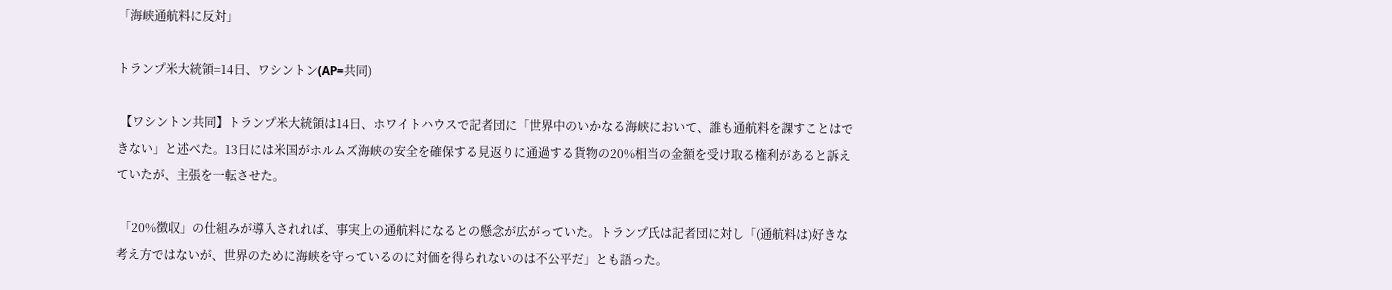「海峡通航料に反対」

トランプ米大統領=14日、ワシントン(AP=共同)

 【ワシントン共同】トランプ米大統領は14日、ホワイトハウスで記者団に「世界中のいかなる海峡において、誰も通航料を課すことはできない」と述べた。13日には米国がホルムズ海峡の安全を確保する見返りに通過する貨物の20%相当の金額を受け取る権利があると訴えていたが、主張を一転させた。

 「20%徴収」の仕組みが導入されれば、事実上の通航料になるとの懸念が広がっていた。トランプ氏は記者団に対し「(通航料は)好きな考え方ではないが、世界のために海峡を守っているのに対価を得られないのは不公平だ」とも語った。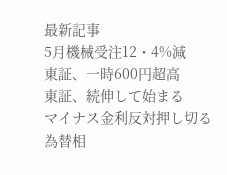最新記事
5月機械受注12・4%減
東証、一時600円超高
東証、続伸して始まる
マイナス金利反対押し切る
為替相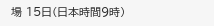場 15日(日本時間9時)